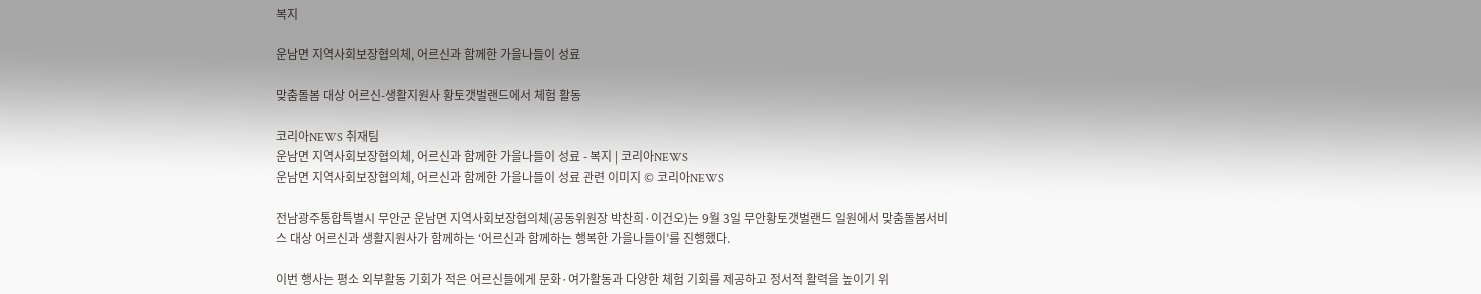복지

운남면 지역사회보장협의체, 어르신과 함께한 가을나들이 성료

맞춤돌봄 대상 어르신-생활지원사 황토갯벌랜드에서 체험 활동

코리아NEWS 취재팀
운남면 지역사회보장협의체, 어르신과 함께한 가을나들이 성료 - 복지 | 코리아NEWS
운남면 지역사회보장협의체, 어르신과 함께한 가을나들이 성료 관련 이미지 © 코리아NEWS

전남광주통합특별시 무안군 운남면 지역사회보장협의체(공동위원장 박찬희·이건오)는 9월 3일 무안황토갯벌랜드 일원에서 맞춤돌봄서비스 대상 어르신과 생활지원사가 함께하는 ‘어르신과 함께하는 행복한 가을나들이’를 진행했다.

이번 행사는 평소 외부활동 기회가 적은 어르신들에게 문화·여가활동과 다양한 체험 기회를 제공하고 정서적 활력을 높이기 위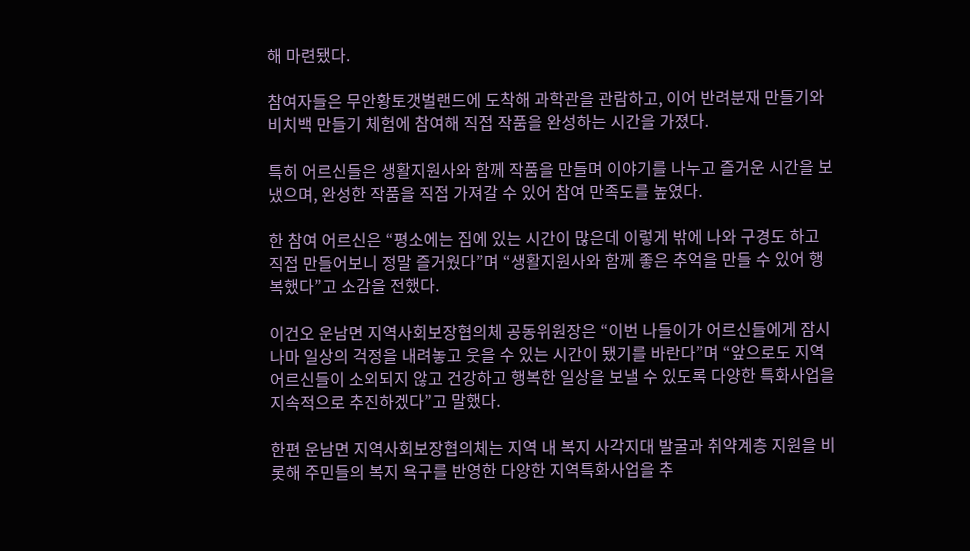해 마련됐다.

참여자들은 무안황토갯벌랜드에 도착해 과학관을 관람하고, 이어 반려분재 만들기와 비치백 만들기 체험에 참여해 직접 작품을 완성하는 시간을 가졌다.

특히 어르신들은 생활지원사와 함께 작품을 만들며 이야기를 나누고 즐거운 시간을 보냈으며, 완성한 작품을 직접 가져갈 수 있어 참여 만족도를 높였다.

한 참여 어르신은 “평소에는 집에 있는 시간이 많은데 이렇게 밖에 나와 구경도 하고 직접 만들어보니 정말 즐거웠다”며 “생활지원사와 함께 좋은 추억을 만들 수 있어 행복했다”고 소감을 전했다.

이건오 운남면 지역사회보장협의체 공동위원장은 “이번 나들이가 어르신들에게 잠시나마 일상의 걱정을 내려놓고 웃을 수 있는 시간이 됐기를 바란다”며 “앞으로도 지역 어르신들이 소외되지 않고 건강하고 행복한 일상을 보낼 수 있도록 다양한 특화사업을 지속적으로 추진하겠다”고 말했다.

한편 운남면 지역사회보장협의체는 지역 내 복지 사각지대 발굴과 취약계층 지원을 비롯해 주민들의 복지 욕구를 반영한 다양한 지역특화사업을 추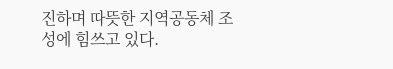진하며 따뜻한 지역공동체 조성에 힘쓰고 있다.